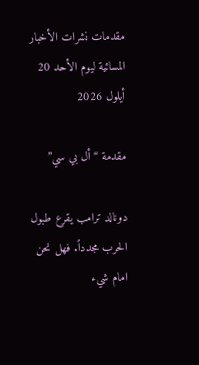مقدمات نشرات الأخبار المسائية ليوم الأحد 20 أيلول 2026

مقدمة “أل بي سي”

دونالد ترامب يقرع طبول الحرب مجدداً. فهل نحن امام شيء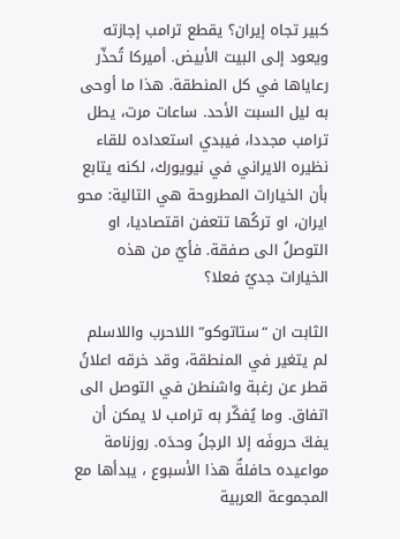كبير تجاه إيران؟ يقطع ترامب إجازته ويعود إلى البيت الأبيض. أميركا تُحذّر رعاياها في كل المنطقة. هذا ما أوحى به ليل السبت الأحد. ساعات مرت، يطل ترامب مجددا، فيبدي استعداده للقاء نظيره الايراني في نيويورك، لكنه يتابع بأن الخيارات المطروحة هي التالية: محو ايران، او تركُها تتعفن اقتصاديا، او التوصلُ الى صفقة. فأيٌ من هذه الخيارات جديٌ فعلا؟

الثابت ان “ستاتوكو” اللاحرب واللاسلم لم يتغير في المنطقة، وقد خرقه اعلانُ قطر عن رغبة واشنطن في التوصل الى اتفاق. وما يُفكّر به ترامب لا يمكن أن يفكَ حروفَه إلا الرجلُ وحدَه. روزنامة مواعيده حافلةٌ هذا الأسبوع ، يبدأها مع المجموعة العربية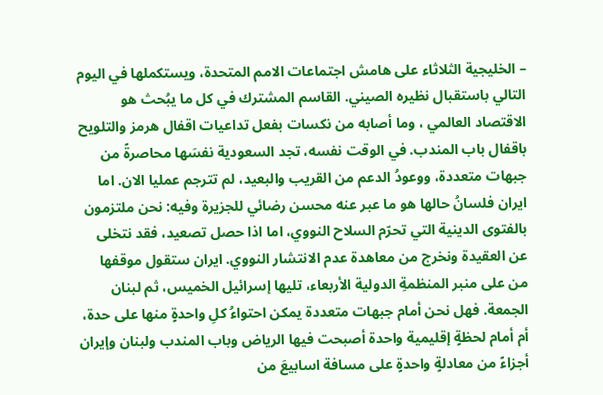– الخليجية الثلاثاء على هامش اجتماعات الامم المتحدة، ويستكملها في اليوم التالي باستقبال نظيره الصيني. القاسم المشترك في كل ما يبُحث هو الاقتصاد العالمي ، وما أصابه من نكسات بفعل تداعيات اقفال هرمز والتلويح باقفال باب المندب. في الوقت نفسه، تجد السعودية نفسَها محاصرةً من جبهات متعددة، ووعودُ الدعم من القريب والبعيد، لم تترجم عمليا الان. اما ايران فلسانُ حالها هو ما عبر عنه محسن رضائي للجزيرة وفيه: نحن ملتزمون بالفتوى الدينية التي تحرّم السلاح النووي، اما اذا حصل تصعيد، فقد نتخلى عن العقيدة ونخرج من معاهدة عدم الانتشار النووي. ايران ستقول موقفها من على منبر المنظمةِ الدولية الأربعاء، تليها إسرائيل الخميس، ثم لبنان الجمعة. فهل نحن أمام جبهات متعددة يمكن احتواءُ كلِ واحدةٍ منها على حدة، أم أمام لحظةٍ إقليمية واحدة أصبحت فيها الرياض وباب المندب ولبنان وإيران أجزاءً من معادلةٍ واحدةٍ على مسافة اسابيعَ من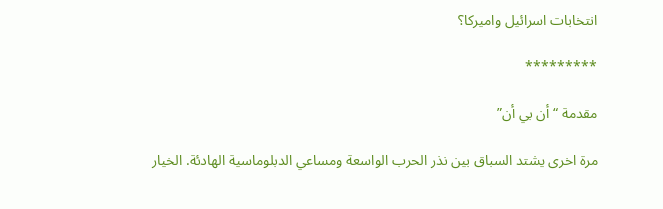انتخابات اسرائيل واميركا؟

*********

مقدمة “أن بي أن”

مرة اخرى يشتد السباق بين نذر الحرب الواسعة ومساعي الدبلوماسية الهادئة. الخيار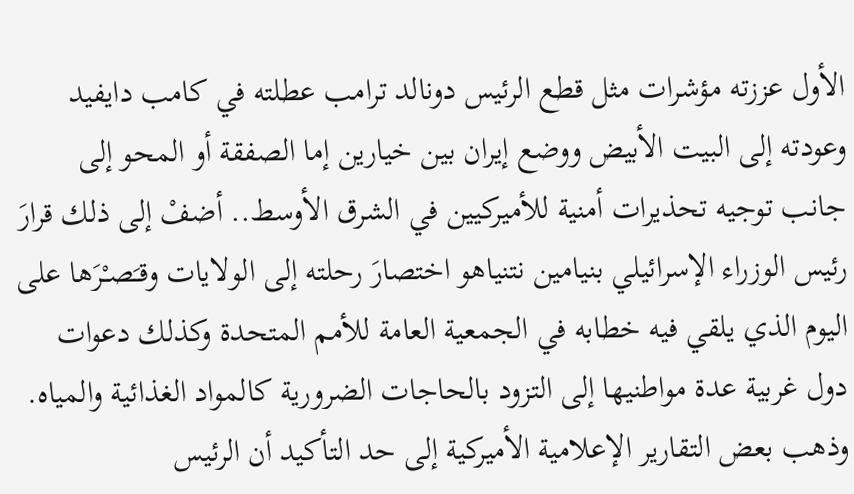الأول عززته مؤشرات مثل قطع الرئيس دونالد ترامب عطلته في كامب دايفيد وعودته إلى البيت الأبيض ووضع إيران بين خيارين إما الصفقة أو المحو إلى جانب توجيه تحذيرات أمنية للأميركيين في الشرق الأوسط.. أضفْ إلى ذلك قرارَ رئيس الوزراء الإسرائيلي بنيامين نتنياهو اختصارَ رحلته إلى الولايات وقـَصـْرَها على اليوم الذي يلقي فيه خطابه في الجمعية العامة للأمم المتحدة وكذلك دعوات دول غربية عدة مواطنيها إلى التزود بالحاجات الضرورية كالمواد الغذائية والمياه. وذهب بعض التقارير الإعلامية الأميركية إلى حد التأكيد أن الرئيس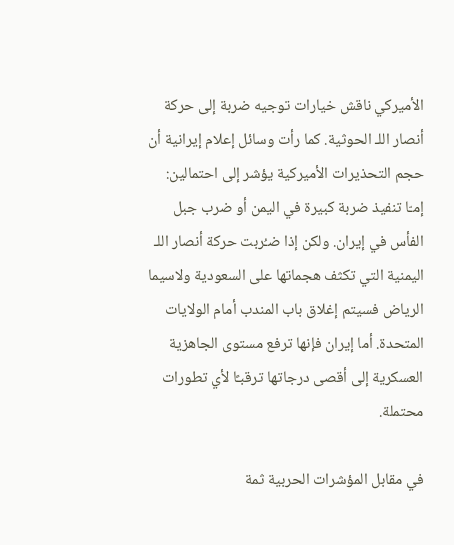الأميركي ناقش خيارات توجيه ضربة إلى حركة أنصار اللـ الحوثية. كما رأت وسائل إعلام إيرانية أن حجم التحذيرات الأميركية يؤشر إلى احتمالين: إمـّا تنفيذ ضربة كبيرة في اليمن أو ضرب جبل الفأس في إيران. ولكن إذا ضـُربت حركة أنصار اللـ اليمنية التي تكثف هجماتها على السعودية ولاسيما الرياض فسيتم إغلاق باب المندب أمام الولايات المتحدة. أما إيران فإنها ترفع مستوى الجاهزية العسكرية إلى أقصى درجاتها ترقبـًا لأي تطورات محتملة.

في مقابل المؤشرات الحربية ثمة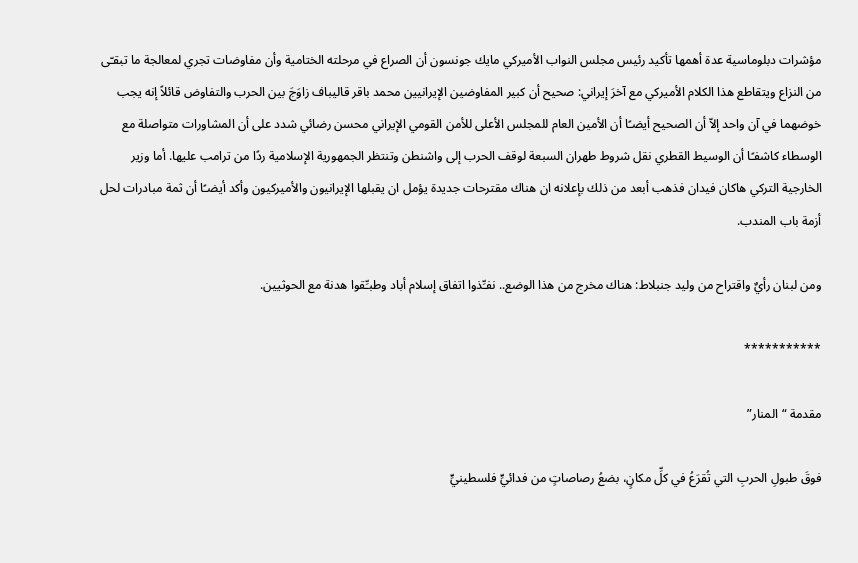مؤشرات دبلوماسية عدة أهمها تأكيد رئيس مجلس النواب الأميركي مايك جونسون أن الصراع في مرحلته الختامية وأن مفاوضات تجري لمعالجة ما تبقـّى من النزاع ويتقاطع هذا الكلام الأميركي مع آخرَ إيراني: صحيح أن كبير المفاوضين الإيرانيين محمد باقر قاليباف زاوَجَ بين الحرب والتفاوض قائلاً إنه يجب خوضهما في آن واحد إلاّ أن الصحيح أيضـًا أن الأمين العام للمجلس الأعلى للأمن القومي الإيراني محسن رضائي شدد على أن المشاورات متواصلة مع الوسطاء كاشفـًا أن الوسيط القطري نقل شروط طهران السبعة لوقف الحرب إلى واشنطن وتنتظر الجمهورية الإسلامية ردًا من ترامب عليها. أما وزير الخارجية التركي هاكان فيدان فذهب أبعد من ذلك بإعلانه ان هناك مقترحات جديدة يؤمل ان يقبلها الإيرانيون والأميركيون وأكد أيضـًا أن ثمة مبادرات لحل أزمة باب المندب.

ومن لبنان رأيٌ واقتراح من وليد جنبلاط: هناك مخرج من هذا الوضع.. نفـِّذوا اتفاق إسلام أباد وطبـِّقوا هدنة مع الحوثيين.

***********

مقدمة “المنار”

فوقَ طبولِ الحربِ التي تُقرَعُ في كلِّ مكانٍ، بضعُ رصاصاتٍ من فدائيٍّ فلسطينيٍّ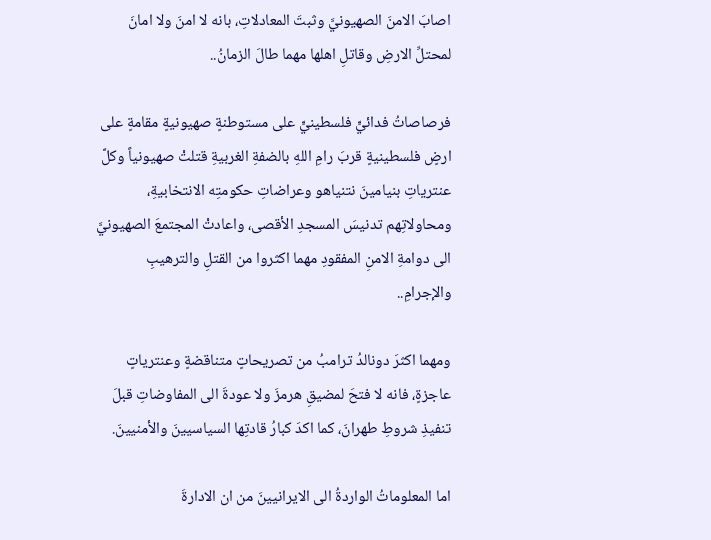اصابَ الامنَ الصهيونيَّ وثبتَ المعادلاتِ، بانه لا امنَ ولا امانَ لمحتلِّ الارضِ وقاتلِ اهلها مهما طالَ الزمانُ..

فرصاصاتُ فدائيٍّ فلسطينيٍّ على مستوطنةٍ صهيونيةٍ مقامةٍ على ارضٍ فلسطينيةٍ قربَ رامِ اللهِ بالضفةِ الغربيةِ قتلتْ صهيونياً وكلَّ عنترياتِ بنيامينَ نتنياهو وعراضاتِ حکومتِه الانتخابيةِ، ومحاولاتِهم تدنيسَ المسجدِ الأقصى، واعادتْ المجتمعَ الصهيونيَّ الى دوامةِ الامنِ المفقودِ مهما اكثروا من القتلِ والترهيبِ والإجرامِ..

ومهما اكثرَ دونالدُ ترامبُ من تصريحاتٍ متناقضةٍ وعنترياتٍ عاجزةٍ، فانه لا فتحَ لمضيقِ هرمزَ ولا عودةَ الى المفاوضاتِ قبلَ تنفيذِ شروطِ طهرانَ، كما اكدَ كبارُ قادتِها السياسيينَ والأمنيينَ.

اما المعلوماتُ الواردةُ الى الايرانيينَ من ان الادارةَ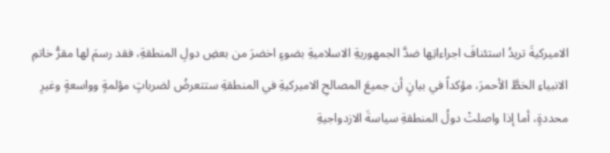الاميركيةَ تريدُ استئنافَ اجراءاتِها ضدَّ الجمهوريةِ الاسلاميةِ بضوءٍ اخضرَ من بعضِ دولِ المنطقةِ، فقد رسمَ لها مقرُّ خاتمِ الانبياءِ الخطَّ الأحمرَ، مؤكداً في بيانٍ أن جميعَ المصالحِ الاميركيةِ في المنطقةِ ستتعرضُ لضرباتٍ مؤلمةٍ وواسعةٍ وغيرِ محددةٍ، أما إذا واصلتْ دولُ المنطقةِ سياسةَ الازدواجيةِ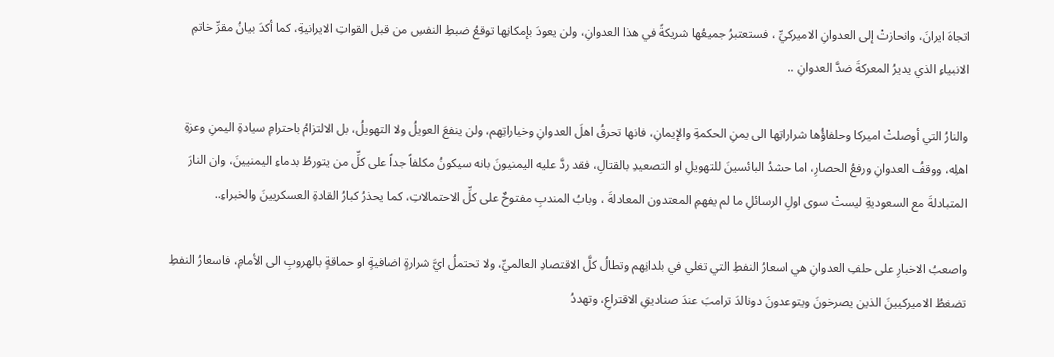اتجاهَ ايرانَ، وانحازتْ إلى العدوانِ الاميركيِّ ، فستعتبرُ جميعُها شريكةً في هذا العدوانِ، ولن يعودَ بإمكانِها توقعُ ضبطِ النفسِ من قبل القواتِ الايرانيةِ، كما أكدَ بيانُ مقرِّ خاتمِ الانبياءِ الذي يديرُ المعركةَ ضدَّ العدوانِ ..

والنارُ التي أوصلتْ اميركا وحلفاؤُها شراراتِها الى يمنِ الحكمةِ والإيمانِ، فانها تحرقُ اهلَ العدوانِ وخياراتِهم، ولن ينفعَ العويلُ ولا التهويلُ، بل الالتزامُ باحترامِ سيادةِ اليمنِ وعزةِ اهلِه، ووقفُ العدوانِ ورفعُ الحصارِ، اما حشدُ البائسينَ للتهويلِ او التصعيدِ بالقتالِ، فقد ردَّ عليه اليمنيونَ بانه سيكونُ مكلفاً جداً على كلِّ من يتورطُ بدماءِ اليمنيينَ، وان النارَ المتبادلةَ مع السعوديةِ ليستْ سوى اولِ الرسائلِ ما لم يفهمِ المعتدون المعادلةَ ، وبابُ المندبِ مفتوحٌ على كلِّ الاحتمالاتِ، كما يحذرُ كبارُ القادةِ العسكريينَ والخبراءِ..

واصعبُ الاخبارِ على حلفِ العدوانِ هي اسعارُ النفطِ التي تغلي في بلدانِهم وتطالُ كلَّ الاقتصادِ العالميِّ، ولا تحتملُ ايَّ شرارةٍ اضافيةٍ او حماقةٍ بالهروبِ الى الأمامِ، فاسعارُ النفطِ تضغطُ الاميركيينَ الذين يصرخونَ ويتوعدونَ دونالدَ ترامبَ عندَ صناديقِ الاقتراعِ، وتهددُ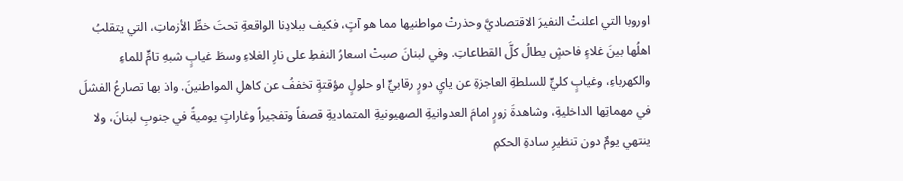اوروبا التي اعلنتْ النفيرَ الاقتصاديَّ وحذرتْ مواطنيها مما هو آتٍ، فكيف ببلادِنا الواقعةِ تحتَ خطِّ الأزماتِ، التي يتقلبُ اهلُها بينَ غلاءٍ فاحشٍ يطالُ كلَّ القطاعاتِ. وفي لبنانَ صبتْ اسعارُ النفطِ على نارِ الغلاءِ وسطَ غيابٍ شبهِ تامٍّ للماءِ والكهرباءِ، وغيابٍ كليٍّ للسلطةِ العاجزةِ عن يايِ دورٍ رقابيٍّ او حلولٍ مؤقتةٍ تخففُ عن كاهلِ المواطنينَ. واذ بها تصارعُ الفشلَ في مهماتِها الداخليةِ، وشاهدةَ زورٍ امامَ العدوانيةِ الصهيونيةِ المتماديةِ قصفاً وتفجيراً وغاراتٍ يوميةً في جنوبِ لبنانَ، ولا ينتهي يومٌ دون تنظيرِ سادةِ الحكمِ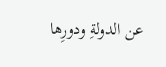عن الدولةِ ودورِها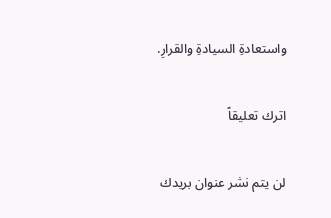واستعادةِ السيادةِ والقرارِ.

اترك تعليقاً

لن يتم نشر عنوان بريدك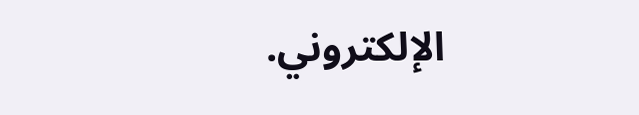الإلكتروني.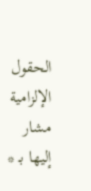الحقول الإلزامية مشار إليها بـ *